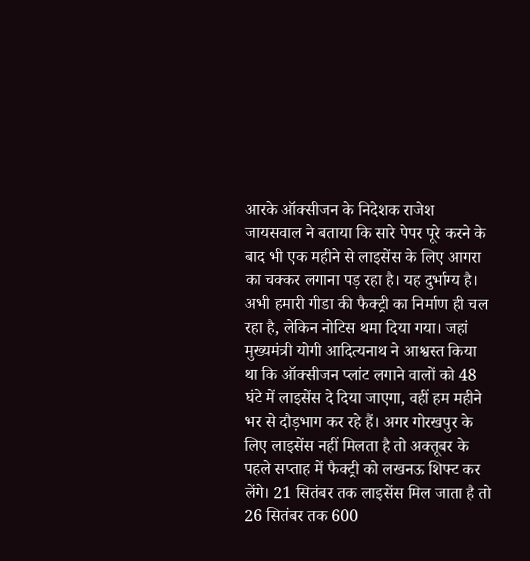आरके ऑक्सीजन के निदेशक राजेश जायसवाल ने बताया कि सारे पेपर पूरे करने के बाद भी एक महीने से लाइसेंस के लिए आगरा का चक्कर लगाना पड़ रहा है। यह दुर्भाग्य है। अभी हमारी गीडा की फैक्ट्री का निर्माण ही चल रहा है, लेकिन नोटिस थमा दिया गया। जहां मुख्यमंत्री योगी आदित्यनाथ ने आश्वस्त किया था कि ऑक्सीजन प्लांट लगाने वालों को 48 घंटे में लाइसेंस दे दिया जाएगा, वहीं हम महीने भर से दौड़भाग कर रहे हैं। अगर गोरखपुर के लिए लाइसेंस नहीं मिलता है तो अक्तूबर के पहले सप्ताह में फैक्ट्री को लखनऊ शिफ्ट कर लेंगे। 21 सितंबर तक लाइसेंस मिल जाता है तो 26 सितंबर तक 600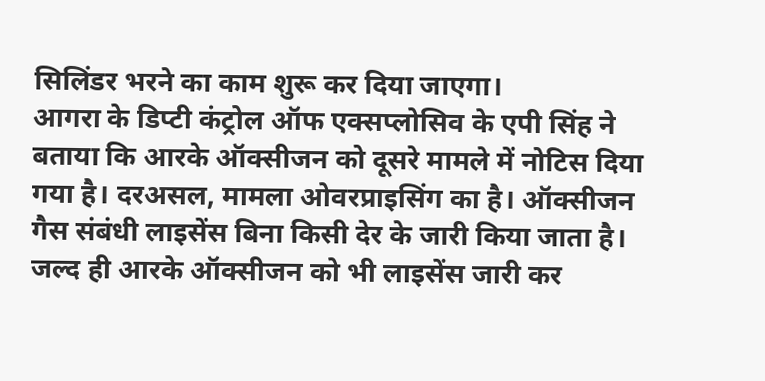सिलिंडर भरने का काम शुरू कर दिया जाएगा।
आगरा के डिप्टी कंट्रोल ऑफ एक्सप्लोसिव के एपी सिंह ने बताया कि आरके ऑक्सीजन को दूसरे मामले में नोटिस दिया गया है। दरअसल, मामला ओवरप्राइसिंग का है। ऑक्सीजन गैस संबंधी लाइसेंस बिना किसी देर के जारी किया जाता है। जल्द ही आरके ऑक्सीजन को भी लाइसेंस जारी कर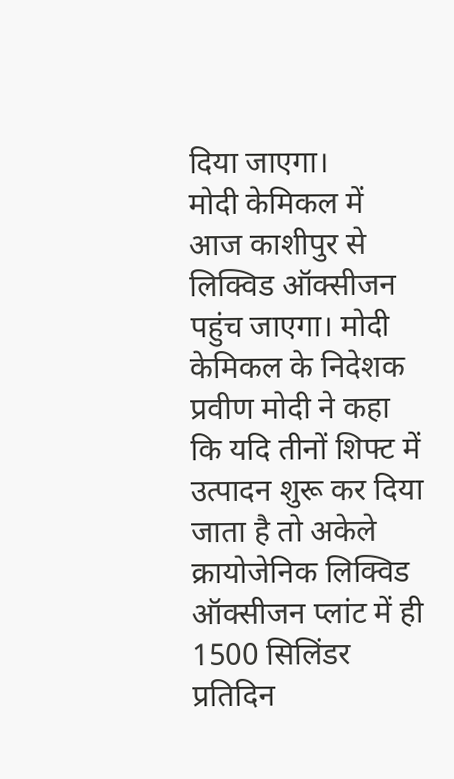दिया जाएगा।
मोदी केमिकल में आज काशीपुर से लिक्विड ऑक्सीजन पहुंच जाएगा। मोदी केमिकल के निदेशक प्रवीण मोदी ने कहा कि यदि तीनों शिफ्ट में उत्पादन शुरू कर दिया जाता है तो अकेले क्रायोजेनिक लिक्विड ऑक्सीजन प्लांट में ही 1500 सिलिंडर प्रतिदिन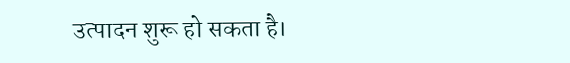उत्पादन शुरू हो सकता है।